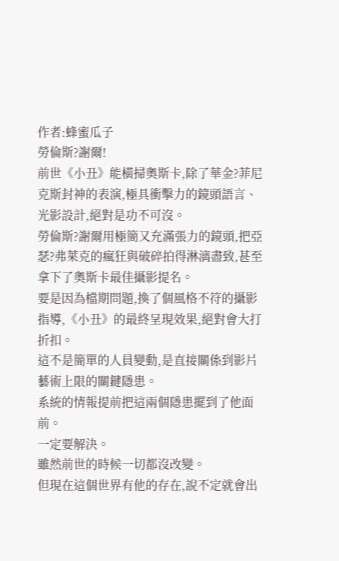作者:蜂蜜瓜子
勞倫斯?謝爾!
前世《小丑》能橫掃奧斯卡,除了華金?菲尼克斯封神的表演,極具衝擊力的鏡頭語言、光影設計,絕對是功不可沒。
勞倫斯?謝爾用極簡又充滿張力的鏡頭,把亞瑟?弗萊克的瘋狂與破碎拍得淋漓盡致,甚至拿下了奧斯卡最佳攝影提名。
要是因為檔期問題,換了個風格不符的攝影指導,《小丑》的最終呈現效果,絕對會大打折扣。
這不是簡單的人員變動,是直接關係到影片藝術上限的關鍵隱患。
系統的情報提前把這兩個隱患擺到了他面前。
一定要解決。
雖然前世的時候一切都沒改變。
但現在這個世界有他的存在,說不定就會出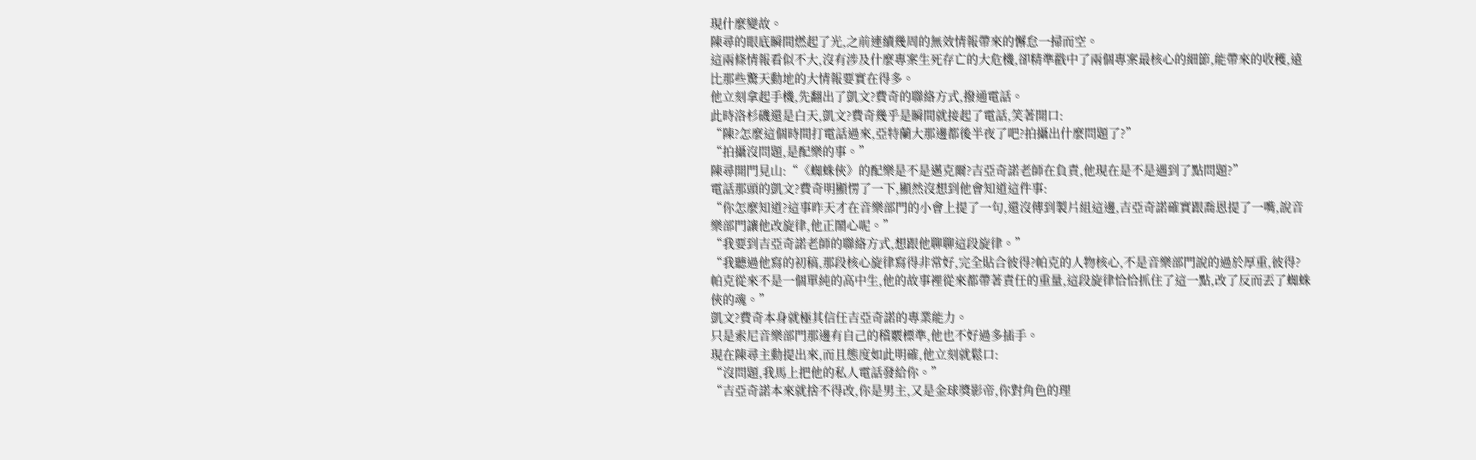現什麼變故。
陳尋的眼底瞬間燃起了光,之前連續幾周的無效情報帶來的懈怠一掃而空。
這兩條情報看似不大,沒有涉及什麼專案生死存亡的大危機,卻精準戳中了兩個專案最核心的細節,能帶來的收穫,遠比那些驚天動地的大情報要實在得多。
他立刻拿起手機,先翻出了凱文?費奇的聯絡方式,撥通電話。
此時洛杉磯還是白天,凱文?費奇幾乎是瞬間就接起了電話,笑著開口:
“陳?怎麼這個時間打電話過來,亞特蘭大那邊都後半夜了吧?拍攝出什麼問題了?”
“拍攝沒問題,是配樂的事。”
陳尋開門見山:“《蜘蛛俠》的配樂是不是邁克爾?吉亞奇諾老師在負責,他現在是不是遇到了點問題?”
電話那頭的凱文?費奇明顯愣了一下,顯然沒想到他會知道這件事:
“你怎麼知道?這事昨天才在音樂部門的小會上提了一句,還沒傳到製片組這邊,吉亞奇諾確實跟喬恩提了一嘴,說音樂部門讓他改旋律,他正鬧心呢。”
“我要到吉亞奇諾老師的聯絡方式,想跟他聊聊這段旋律。”
“我聽過他寫的初稿,那段核心旋律寫得非常好,完全貼合彼得?帕克的人物核心,不是音樂部門說的過於厚重,彼得?帕克從來不是一個單純的高中生,他的故事裡從來都帶著責任的重量,這段旋律恰恰抓住了這一點,改了反而丟了蜘蛛俠的魂。”
凱文?費奇本身就極其信任吉亞奇諾的專業能力。
只是索尼音樂部門那邊有自己的稽覈標準,他也不好過多插手。
現在陳尋主動提出來,而且態度如此明確,他立刻就鬆口:
“沒問題,我馬上把他的私人電話發給你。”
“吉亞奇諾本來就捨不得改,你是男主,又是金球獎影帝,你對角色的理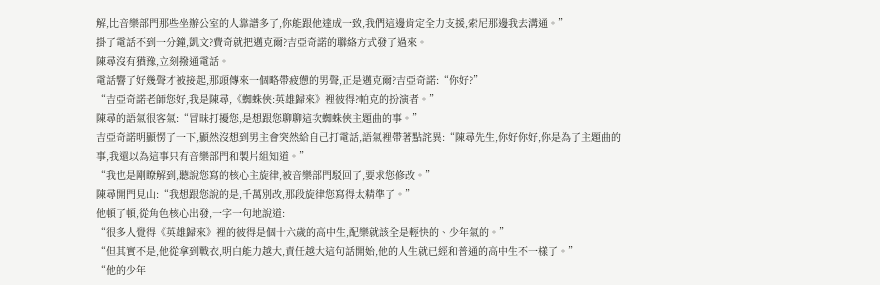解,比音樂部門那些坐辦公室的人靠譜多了,你能跟他達成一致,我們這邊肯定全力支援,索尼那邊我去溝通。”
掛了電話不到一分鐘,凱文?費奇就把邁克爾?吉亞奇諾的聯絡方式發了過來。
陳尋沒有猶豫,立刻撥通電話。
電話響了好幾聲才被接起,那頭傳來一個略帶疲憊的男聲,正是邁克爾?吉亞奇諾:“你好?”
“吉亞奇諾老師您好,我是陳尋,《蜘蛛俠:英雄歸來》裡彼得?帕克的扮演者。”
陳尋的語氣很客氣:“冒昧打擾您,是想跟您聊聊這次蜘蛛俠主題曲的事。”
吉亞奇諾明顯愣了一下,顯然沒想到男主會突然給自己打電話,語氣裡帶著點詫異:“陳尋先生,你好你好,你是為了主題曲的事,我還以為這事只有音樂部門和製片組知道。”
“我也是剛瞭解到,聽說您寫的核心主旋律,被音樂部門駁回了,要求您修改。”
陳尋開門見山:“我想跟您說的是,千萬別改,那段旋律您寫得太精準了。”
他頓了頓,從角色核心出發,一字一句地說道:
“很多人覺得《英雄歸來》裡的彼得是個十六歲的高中生,配樂就該全是輕快的、少年氣的。”
“但其實不是,他從拿到戰衣,明白能力越大,責任越大這句話開始,他的人生就已經和普通的高中生不一樣了。”
“他的少年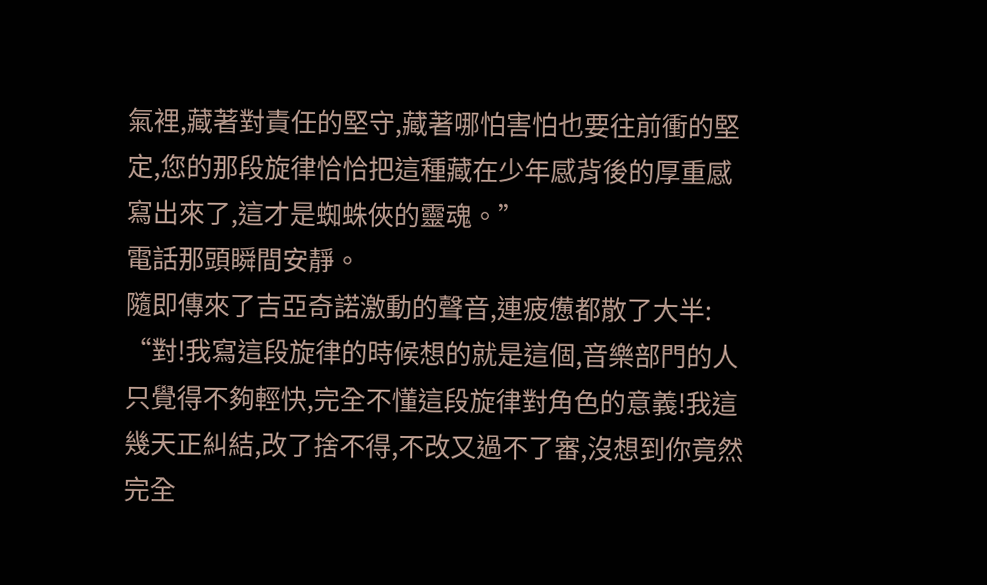氣裡,藏著對責任的堅守,藏著哪怕害怕也要往前衝的堅定,您的那段旋律恰恰把這種藏在少年感背後的厚重感寫出來了,這才是蜘蛛俠的靈魂。”
電話那頭瞬間安靜。
隨即傳來了吉亞奇諾激動的聲音,連疲憊都散了大半:
“對!我寫這段旋律的時候想的就是這個,音樂部門的人只覺得不夠輕快,完全不懂這段旋律對角色的意義!我這幾天正糾結,改了捨不得,不改又過不了審,沒想到你竟然完全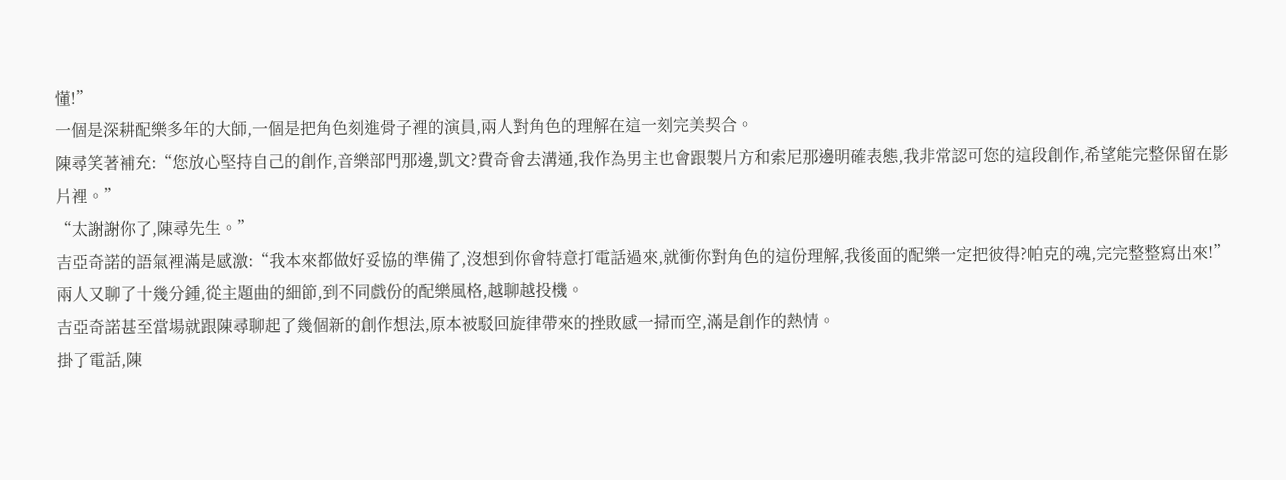懂!”
一個是深耕配樂多年的大師,一個是把角色刻進骨子裡的演員,兩人對角色的理解在這一刻完美契合。
陳尋笑著補充:“您放心堅持自己的創作,音樂部門那邊,凱文?費奇會去溝通,我作為男主也會跟製片方和索尼那邊明確表態,我非常認可您的這段創作,希望能完整保留在影片裡。”
“太謝謝你了,陳尋先生。”
吉亞奇諾的語氣裡滿是感激:“我本來都做好妥協的準備了,沒想到你會特意打電話過來,就衝你對角色的這份理解,我後面的配樂一定把彼得?帕克的魂,完完整整寫出來!”
兩人又聊了十幾分鍾,從主題曲的細節,到不同戲份的配樂風格,越聊越投機。
吉亞奇諾甚至當場就跟陳尋聊起了幾個新的創作想法,原本被駁回旋律帶來的挫敗感一掃而空,滿是創作的熱情。
掛了電話,陳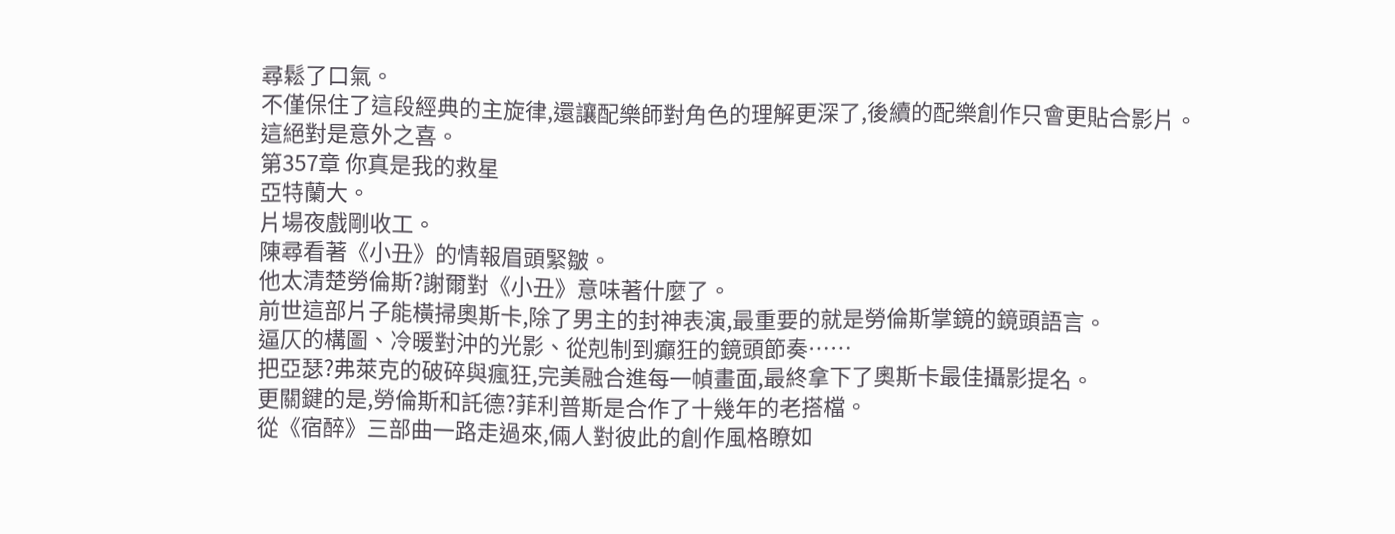尋鬆了口氣。
不僅保住了這段經典的主旋律,還讓配樂師對角色的理解更深了,後續的配樂創作只會更貼合影片。
這絕對是意外之喜。
第357章 你真是我的救星
亞特蘭大。
片場夜戲剛收工。
陳尋看著《小丑》的情報眉頭緊皺。
他太清楚勞倫斯?謝爾對《小丑》意味著什麼了。
前世這部片子能橫掃奧斯卡,除了男主的封神表演,最重要的就是勞倫斯掌鏡的鏡頭語言。
逼仄的構圖、冷暖對沖的光影、從剋制到癲狂的鏡頭節奏……
把亞瑟?弗萊克的破碎與瘋狂,完美融合進每一幀畫面,最終拿下了奧斯卡最佳攝影提名。
更關鍵的是,勞倫斯和託德?菲利普斯是合作了十幾年的老搭檔。
從《宿醉》三部曲一路走過來,倆人對彼此的創作風格瞭如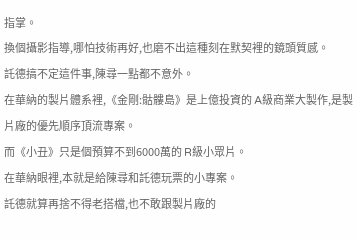指掌。
換個攝影指導,哪怕技術再好,也磨不出這種刻在默契裡的鏡頭質感。
託德搞不定這件事,陳尋一點都不意外。
在華納的製片體系裡,《金剛:骷髏島》是上億投資的 A級商業大製作,是製片廠的優先順序頂流專案。
而《小丑》只是個預算不到6000萬的 R級小眾片。
在華納眼裡,本就是給陳尋和託德玩票的小專案。
託德就算再捨不得老搭檔,也不敢跟製片廠的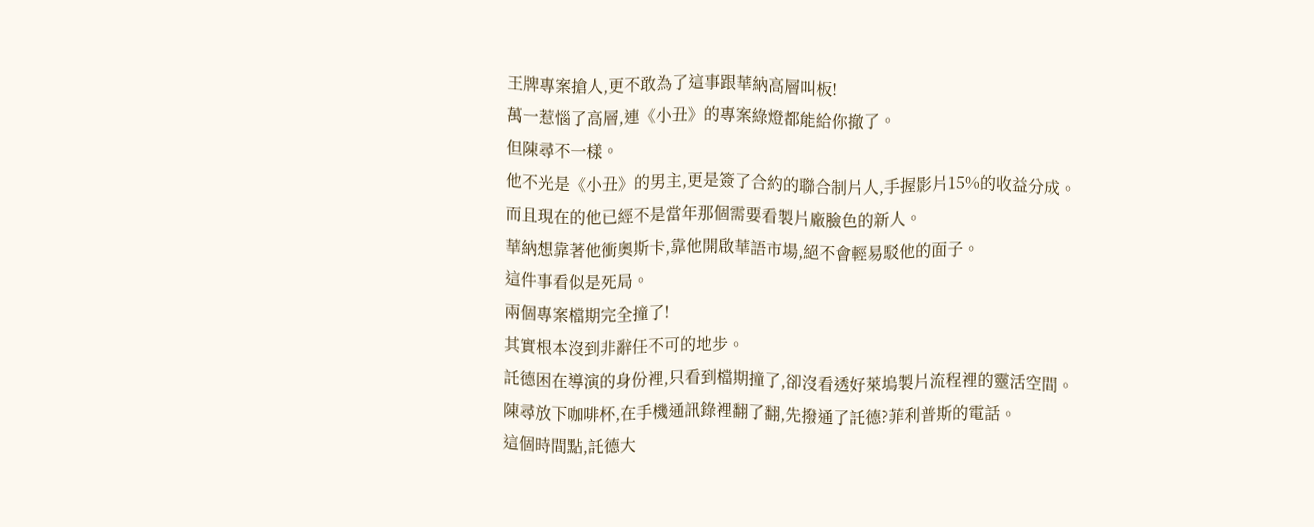王牌專案搶人,更不敢為了這事跟華納高層叫板!
萬一惹惱了高層,連《小丑》的專案綠燈都能給你撤了。
但陳尋不一樣。
他不光是《小丑》的男主,更是簽了合約的聯合制片人,手握影片15%的收益分成。
而且現在的他已經不是當年那個需要看製片廠臉色的新人。
華納想靠著他衝奧斯卡,靠他開啟華語市場,絕不會輕易駁他的面子。
這件事看似是死局。
兩個專案檔期完全撞了!
其實根本沒到非辭任不可的地步。
託德困在導演的身份裡,只看到檔期撞了,卻沒看透好萊塢製片流程裡的靈活空間。
陳尋放下咖啡杯,在手機通訊錄裡翻了翻,先撥通了託德?菲利普斯的電話。
這個時間點,託德大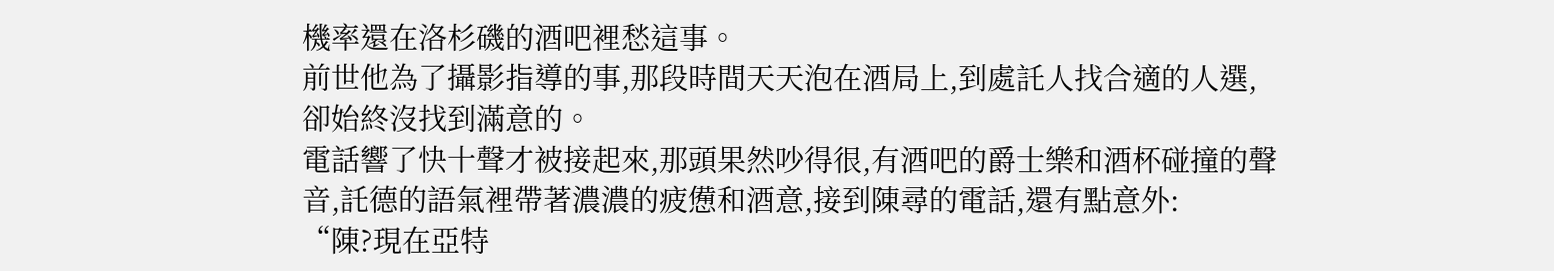機率還在洛杉磯的酒吧裡愁這事。
前世他為了攝影指導的事,那段時間天天泡在酒局上,到處託人找合適的人選,卻始終沒找到滿意的。
電話響了快十聲才被接起來,那頭果然吵得很,有酒吧的爵士樂和酒杯碰撞的聲音,託德的語氣裡帶著濃濃的疲憊和酒意,接到陳尋的電話,還有點意外:
“陳?現在亞特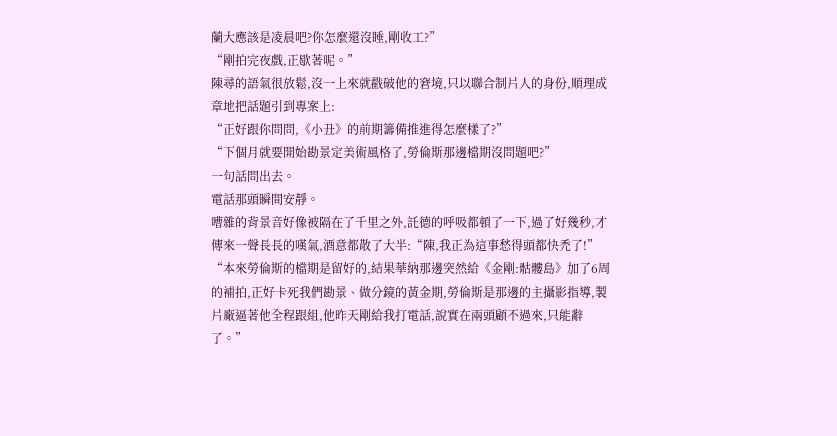蘭大應該是凌晨吧?你怎麼還沒睡,剛收工?”
“剛拍完夜戲,正歇著呢。”
陳尋的語氣很放鬆,沒一上來就戳破他的窘境,只以聯合制片人的身份,順理成章地把話題引到專案上:
“正好跟你問問,《小丑》的前期籌備推進得怎麼樣了?”
“下個月就要開始勘景定美術風格了,勞倫斯那邊檔期沒問題吧?”
一句話問出去。
電話那頭瞬間安靜。
嘈雜的背景音好像被隔在了千里之外,託德的呼吸都頓了一下,過了好幾秒,才傳來一聲長長的嘆氣,酒意都散了大半:“陳,我正為這事愁得頭都快禿了!”
“本來勞倫斯的檔期是留好的,結果華納那邊突然給《金剛:骷髏島》加了6周的補拍,正好卡死我們勘景、做分鏡的黃金期,勞倫斯是那邊的主攝影指導,製片廠逼著他全程跟組,他昨天剛給我打電話,說實在兩頭顧不過來,只能辭了。”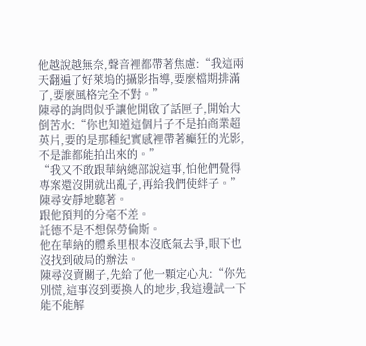他越說越無奈,聲音裡都帶著焦慮:“我這兩天翻遍了好萊塢的攝影指導,要麼檔期排滿了,要麼風格完全不對。”
陳尋的詢問似乎讓他開啟了話匣子,開始大倒苦水:“你也知道這個片子不是拍商業超英片,要的是那種紀實感裡帶著癲狂的光影,不是誰都能拍出來的。”
“我又不敢跟華納總部說這事,怕他們覺得專案還沒開就出亂子,再給我們使絆子。”
陳尋安靜地聽著。
跟他預判的分毫不差。
託德不是不想保勞倫斯。
他在華納的體系里根本沒底氣去爭,眼下也沒找到破局的辦法。
陳尋沒賣關子,先給了他一顆定心丸:“你先別慌,這事沒到要換人的地步,我這邊試一下能不能解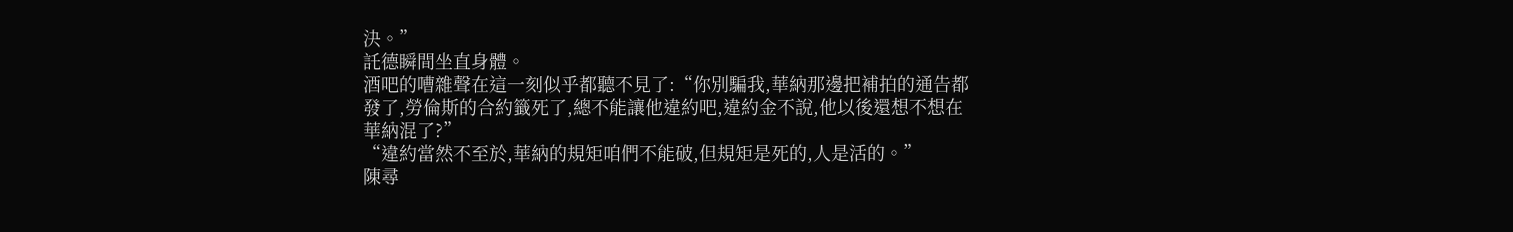決。”
託德瞬間坐直身體。
酒吧的嘈雜聲在這一刻似乎都聽不見了:“你別騙我,華納那邊把補拍的通告都發了,勞倫斯的合約籤死了,總不能讓他違約吧,違約金不說,他以後還想不想在華納混了?”
“違約當然不至於,華納的規矩咱們不能破,但規矩是死的,人是活的。”
陳尋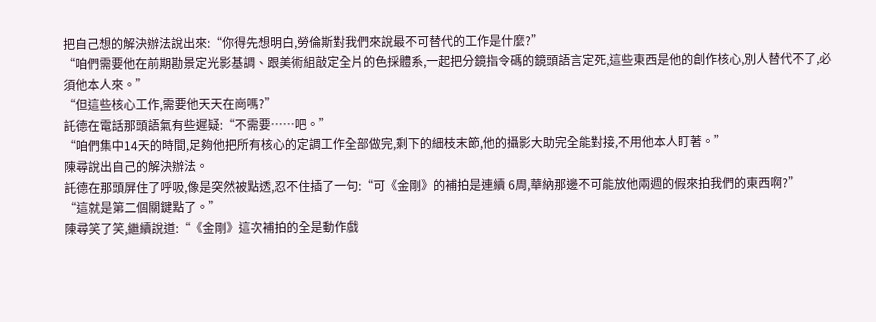把自己想的解決辦法說出來:“你得先想明白,勞倫斯對我們來說最不可替代的工作是什麼?”
“咱們需要他在前期勘景定光影基調、跟美術組敲定全片的色採體系,一起把分鏡指令碼的鏡頭語言定死,這些東西是他的創作核心,別人替代不了,必須他本人來。”
“但這些核心工作,需要他天天在崗嗎?”
託德在電話那頭語氣有些遲疑:“不需要……吧。”
“咱們集中14天的時間,足夠他把所有核心的定調工作全部做完,剩下的細枝末節,他的攝影大助完全能對接,不用他本人盯著。”
陳尋說出自己的解決辦法。
託德在那頭屏住了呼吸,像是突然被點透,忍不住插了一句:“可《金剛》的補拍是連續 6周,華納那邊不可能放他兩週的假來拍我們的東西啊?”
“這就是第二個關鍵點了。”
陳尋笑了笑,繼續說道:“《金剛》這次補拍的全是動作戲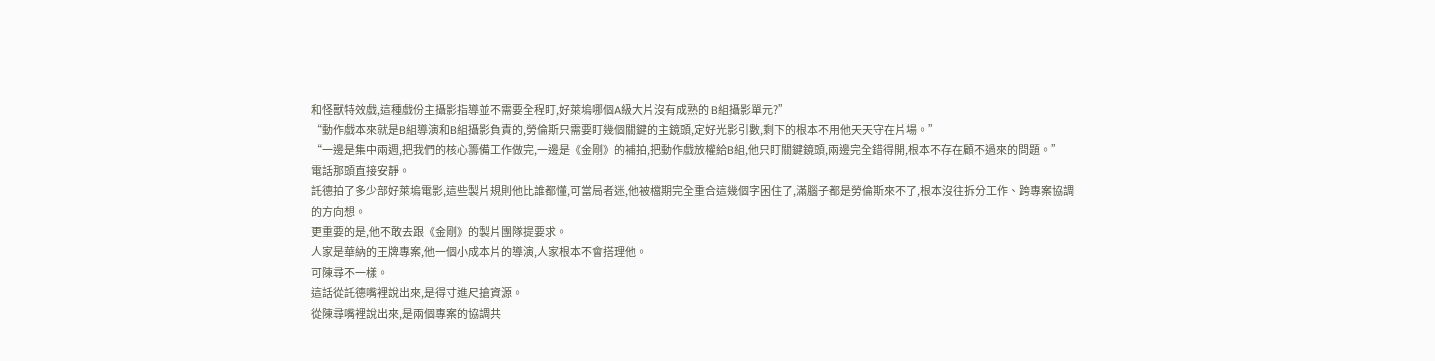和怪獸特效戲,這種戲份主攝影指導並不需要全程盯,好萊塢哪個A級大片沒有成熟的 B組攝影單元?”
“動作戲本來就是B組導演和B組攝影負責的,勞倫斯只需要盯幾個關鍵的主鏡頭,定好光影引數,剩下的根本不用他天天守在片場。”
“一邊是集中兩週,把我們的核心籌備工作做完,一邊是《金剛》的補拍,把動作戲放權給B組,他只盯關鍵鏡頭,兩邊完全錯得開,根本不存在顧不過來的問題。”
電話那頭直接安靜。
託德拍了多少部好萊塢電影,這些製片規則他比誰都懂,可當局者迷,他被檔期完全重合這幾個字困住了,滿腦子都是勞倫斯來不了,根本沒往拆分工作、跨專案協調的方向想。
更重要的是,他不敢去跟《金剛》的製片團隊提要求。
人家是華納的王牌專案,他一個小成本片的導演,人家根本不會搭理他。
可陳尋不一樣。
這話從託德嘴裡說出來,是得寸進尺搶資源。
從陳尋嘴裡說出來,是兩個專案的協調共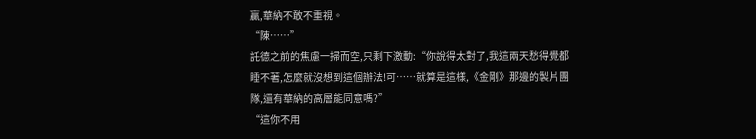贏,華納不敢不重視。
“陳……”
託德之前的焦慮一掃而空,只剩下激動:“你說得太對了,我這兩天愁得覺都睡不著,怎麼就沒想到這個辦法!可……就算是這樣,《金剛》那邊的製片團隊,還有華納的高層能同意嗎?”
“這你不用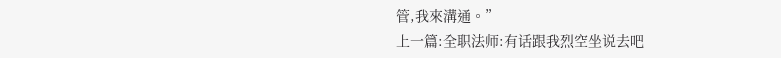管,我來溝通。”
上一篇:全职法师:有话跟我烈空坐说去吧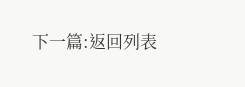下一篇:返回列表